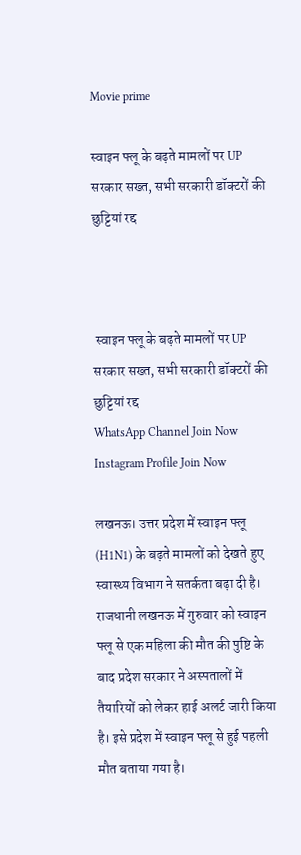Movie prime

स्वाइन फ्लू के बढ़ते मामलों पर UP सरकार सख्त, सभी सरकारी डॉक्टरों की छुट्टियां रद्द



 स्वाइन फ्लू के बढ़ते मामलों पर UP सरकार सख्त, सभी सरकारी डॉक्टरों की छुट्टियां रद्द
WhatsApp Channel Join Now
Instagram Profile Join Now

लखनऊ। उत्तर प्रदेश में स्वाइन फ्लू (H1N1) के बढ़ते मामलों को देखते हुए स्वास्थ्य विभाग ने सतर्कता बढ़ा दी है। राजधानी लखनऊ में गुरुवार को स्वाइन फ्लू से एक महिला की मौत की पुष्टि के बाद प्रदेश सरकार ने अस्पतालों में तैयारियों को लेकर हाई अलर्ट जारी किया है। इसे प्रदेश में स्वाइन फ्लू से हुई पहली मौत बताया गया है।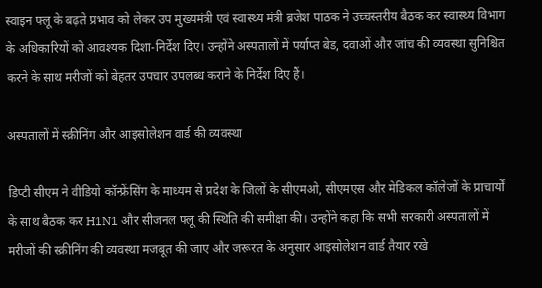स्वाइन फ्लू के बढ़ते प्रभाव को लेकर उप मुख्यमंत्री एवं स्वास्थ्य मंत्री ब्रजेश पाठक ने उच्चस्तरीय बैठक कर स्वास्थ्य विभाग के अधिकारियों को आवश्यक दिशा-निर्देश दिए। उन्होंने अस्पतालों में पर्याप्त बेड, दवाओं और जांच की व्यवस्था सुनिश्चित करने के साथ मरीजों को बेहतर उपचार उपलब्ध कराने के निर्देश दिए हैं।

अस्पतालों में स्क्रीनिंग और आइसोलेशन वार्ड की व्यवस्था

डिप्टी सीएम ने वीडियो कॉन्फ्रेंसिंग के माध्यम से प्रदेश के जिलों के सीएमओ, सीएमएस और मेडिकल कॉलेजों के प्राचार्यों के साथ बैठक कर H1N1 और सीजनल फ्लू की स्थिति की समीक्षा की। उन्होंने कहा कि सभी सरकारी अस्पतालों में मरीजों की स्क्रीनिंग की व्यवस्था मजबूत की जाए और जरूरत के अनुसार आइसोलेशन वार्ड तैयार रखे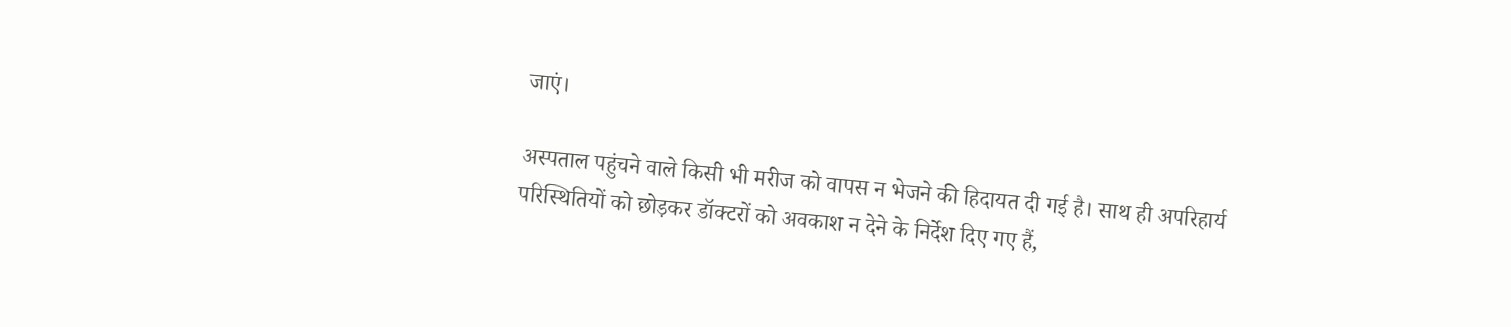जाएं।

अस्पताल पहुंचने वाले किसी भी मरीज को वापस न भेजने की हिदायत दी गई है। साथ ही अपरिहार्य परिस्थितियों को छोड़कर डॉक्टरों को अवकाश न देने के निर्देश दिए गए हैं,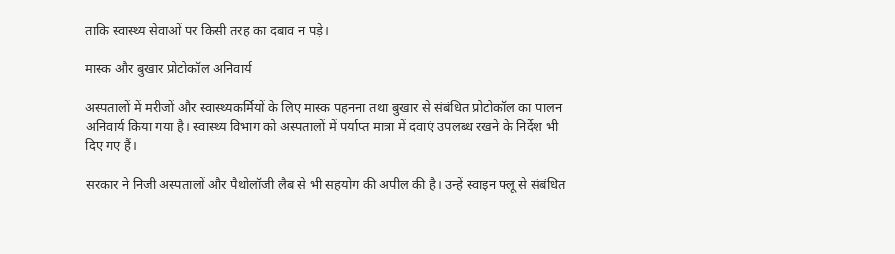ताकि स्वास्थ्य सेवाओं पर किसी तरह का दबाव न पड़े।

मास्क और बुखार प्रोटोकॉल अनिवार्य

अस्पतालों में मरीजों और स्वास्थ्यकर्मियों के लिए मास्क पहनना तथा बुखार से संबंधित प्रोटोकॉल का पालन अनिवार्य किया गया है। स्वास्थ्य विभाग को अस्पतालों में पर्याप्त मात्रा में दवाएं उपलब्ध रखने के निर्देश भी दिए गए हैं।

सरकार ने निजी अस्पतालों और पैथोलॉजी लैब से भी सहयोग की अपील की है। उन्हें स्वाइन फ्लू से संबंधित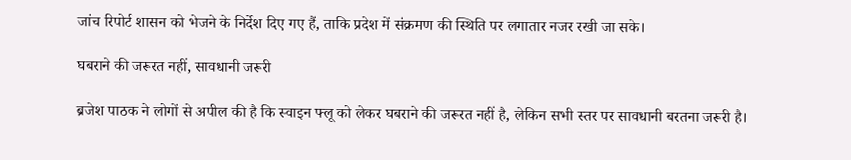जांच रिपोर्ट शासन को भेजने के निर्देश दिए गए हैं, ताकि प्रदेश में संक्रमण की स्थिति पर लगातार नजर रखी जा सके।

घबराने की जरूरत नहीं, सावधानी जरूरी

ब्रजेश पाठक ने लोगों से अपील की है कि स्वाइन फ्लू को लेकर घबराने की जरूरत नहीं है, लेकिन सभी स्तर पर सावधानी बरतना जरूरी है।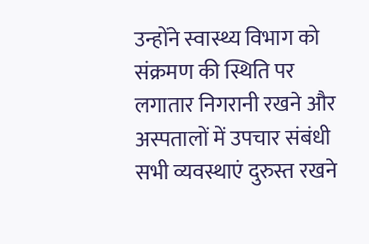उन्होंने स्वास्थ्य विभाग को संक्रमण की स्थिति पर लगातार निगरानी रखने और अस्पतालों में उपचार संबंधी सभी व्यवस्थाएं दुरुस्त रखने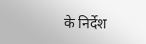के निर्देश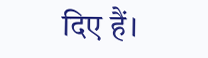दिए हैं।